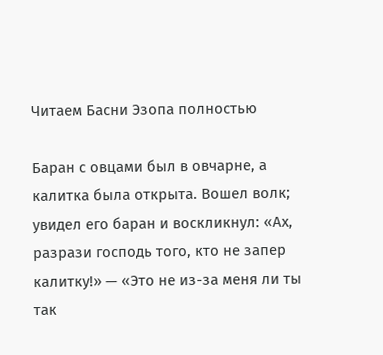Читаем Басни Эзопа полностью

Баран с овцами был в овчарне, а калитка была открыта. Вошел волк; увидел его баран и воскликнул: «Ах, разрази господь того, кто не запер калитку!» — «Это не из-за меня ли ты так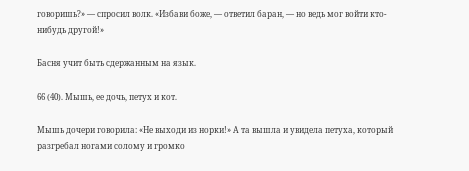говоришь?» — спросил волк. «Избави боже, — ответил баран, — но ведь мог войти кто-нибудь другой!»

Басня учит быть сдержанным на язык.

66 (40). Мышь, ее дочь, петух и кот.

Мышь дочери говорила: «Не выходи из норки!» А та вышла и увидела петуха, который разгребал ногами солому и громко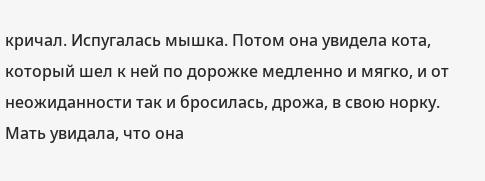кричал. Испугалась мышка. Потом она увидела кота, который шел к ней по дорожке медленно и мягко, и от неожиданности так и бросилась, дрожа, в свою норку. Мать увидала, что она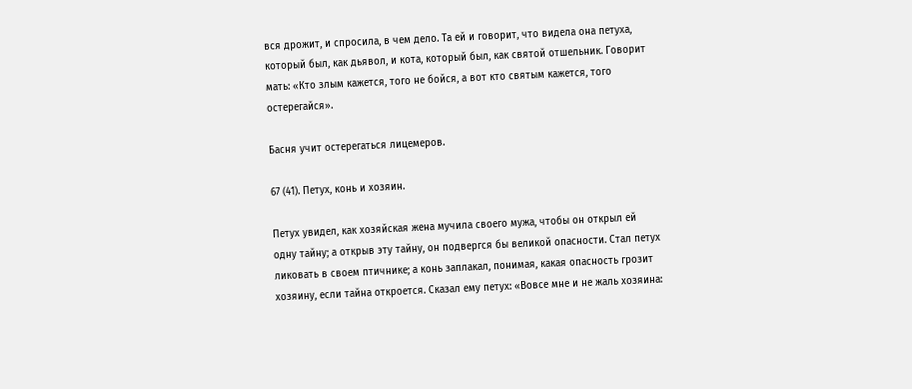вся дрожит, и спросила, в чем дело. Та ей и говорит, что видела она петуха, который был, как дьявол, и кота, который был, как святой отшельник. Говорит мать: «Кто злым кажется, того не бойся, а вот кто святым кажется, того остерегайся».

Басня учит остерегаться лицемеров.

67 (41). Петух, конь и хозяин.

Петух увидел, как хозяйская жена мучила своего мужа, чтобы он открыл ей одну тайну; а открыв эту тайну, он подвергся бы великой опасности. Стал петух ликовать в своем птичнике; а конь заплакал, понимая, какая опасность грозит хозяину, если тайна откроется. Сказал ему петух: «Вовсе мне и не жаль хозяина: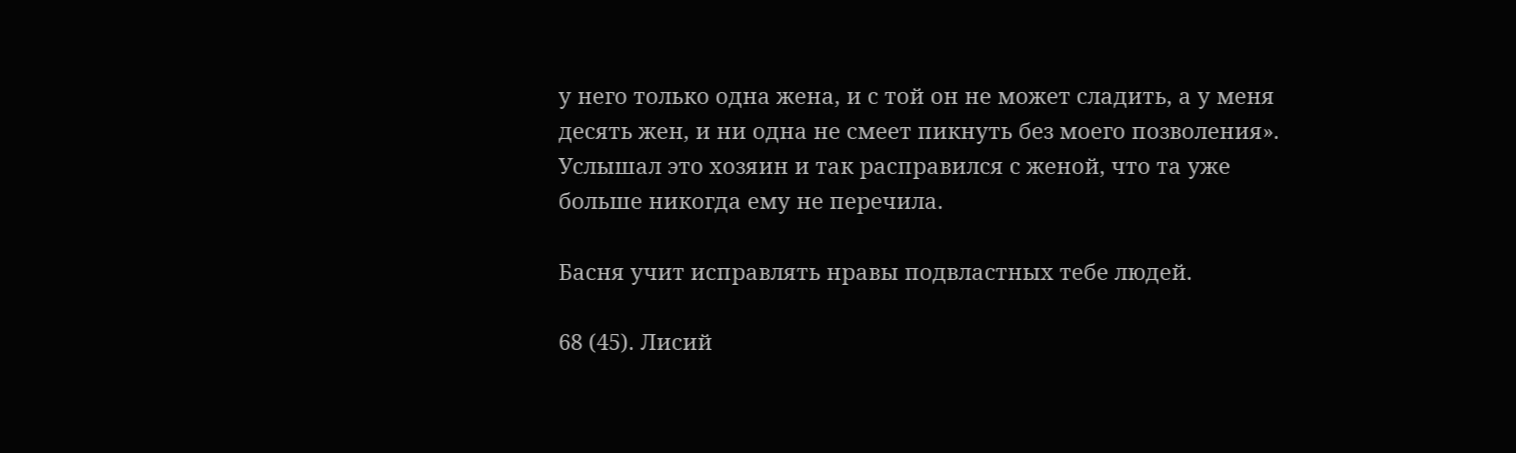у него только одна жена, и с той он не может сладить, а у меня десять жен, и ни одна не смеет пикнуть без моего позволения». Услышал это хозяин и так расправился с женой, что та уже больше никогда ему не перечила.

Басня учит исправлять нравы подвластных тебе людей.

68 (45). Лисий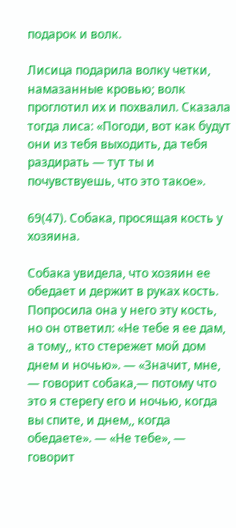подарок и волк.

Лисица подарила волку четки, намазанные кровью; волк проглотил их и похвалил. Сказала тогда лиса: «Погоди, вот как будут они из тебя выходить, да тебя раздирать — тут ты и почувствуешь, что это такое».

69(47). Собака, просящая кость у хозяина.

Собака увидела, что хозяин ее обедает и держит в руках кость. Попросила она у него эту кость, но он ответил: «Не тебе я ее дам, а тому,, кто стережет мой дом днем и ночью». — «Значит, мне, — говорит собака,— потому что это я стерегу его и ночью, когда вы спите, и днем,, когда обедаете». — «Не тебе», — говорит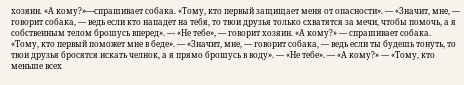хозяин. «А кому?»—спрашивает собака. «Тому, кто первый защищает меня от опасности». — «Значит, мне, — говорит собака, — ведь если кто нападет на тебя, то твои друзья только схватятся за мечи, чтобы помочь, а я собственным телом брошусь вперед». — «Не тебе», — говорит хозяин. «А кому?» — спрашивает собака. «Тому, кто первый поможет мне в беде». — «Значит, мне, — говорит собака, — ведь если ты будешь тонуть, то твои друзья бросятся искать челнок, а я прямо брошусь в воду». — «Не тебе». — «А кому?» — «Тому, кто меньше всех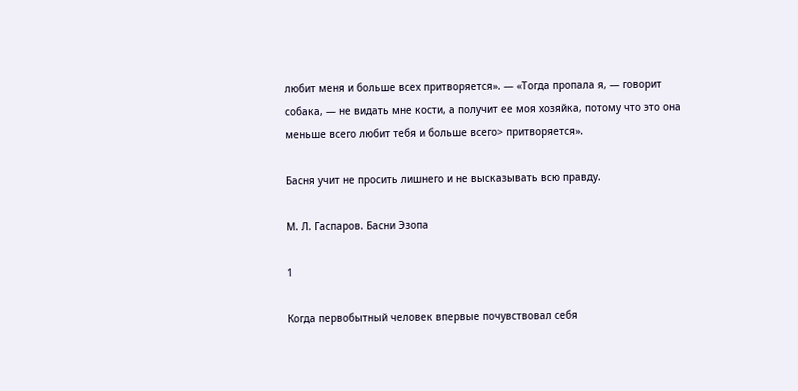любит меня и больше всех притворяется». — «Тогда пропала я, — говорит собака, — не видать мне кости, а получит ее моя хозяйка, потому что это она меньше всего любит тебя и больше всего> притворяется».

Басня учит не просить лишнего и не высказывать всю правду.

М. Л. Гаспаров. Басни Эзопа

1

Когда первобытный человек впервые почувствовал себя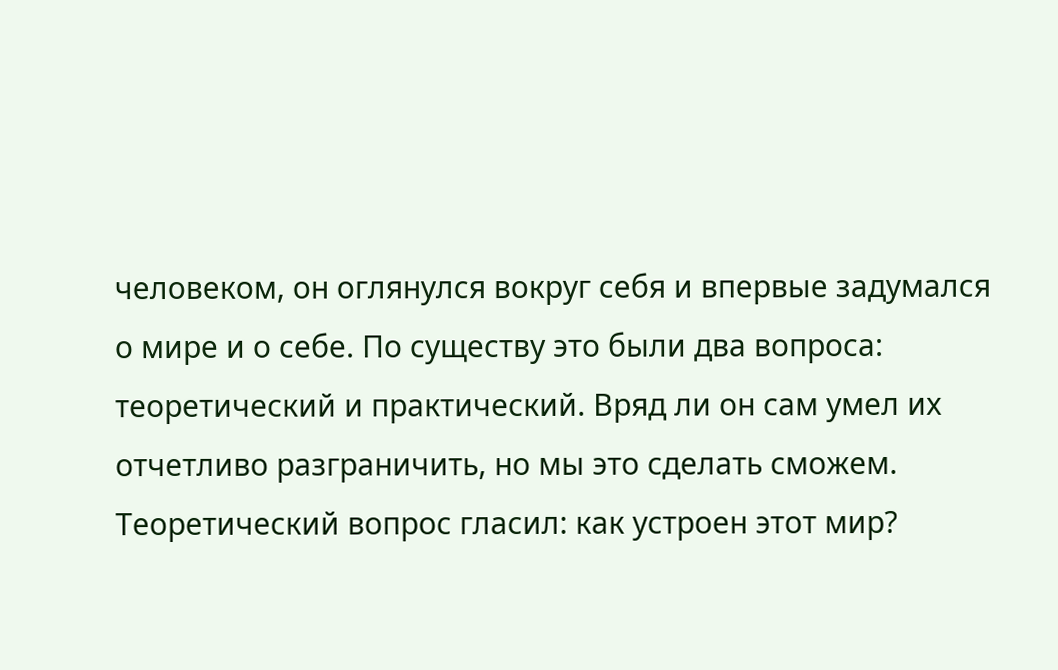человеком, он оглянулся вокруг себя и впервые задумался о мире и о себе. По существу это были два вопроса: теоретический и практический. Вряд ли он сам умел их отчетливо разграничить, но мы это сделать сможем. Теоретический вопрос гласил: как устроен этот мир?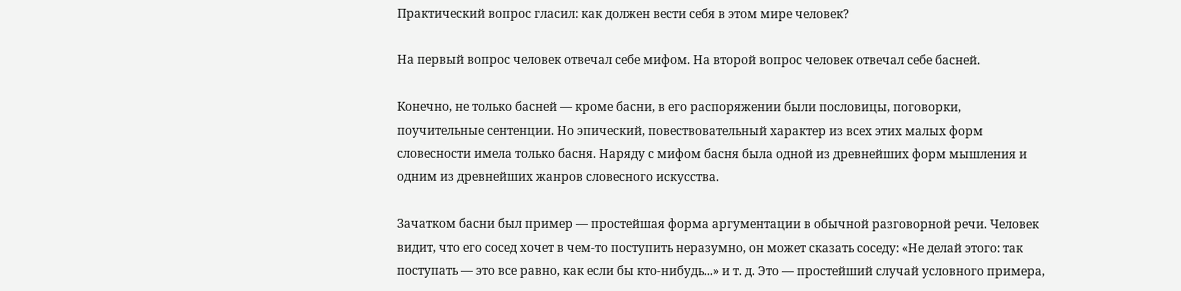Практический вопрос гласил: как должен вести себя в этом мире человек?

На первый вопрос человек отвечал себе мифом. На второй вопрос человек отвечал себе басней.

Конечно, не только басней — кроме басни, в его распоряжении были пословицы, поговорки, поучительные сентенции. Но эпический, повествовательный характер из всех этих малых форм словесности имела только басня. Наряду с мифом басня была одной из древнейших форм мышления и одним из древнейших жанров словесного искусства.

Зачатком басни был пример — простейшая форма аргументации в обычной разговорной речи. Человек видит, что его сосед хочет в чем-то поступить неразумно, он может сказать соседу: «Не делай этого: так поступать — это все равно, как если бы кто-нибудь...» и т. д. Это — простейший случай условного примера,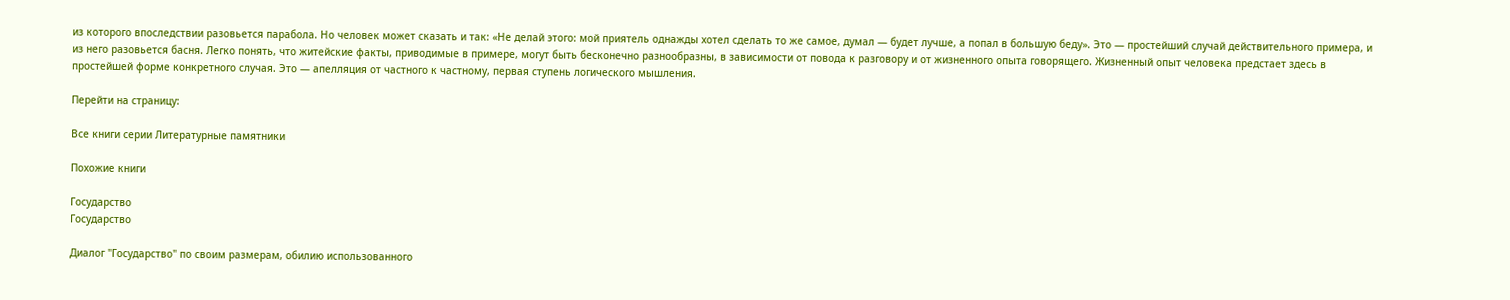из которого впоследствии разовьется парабола. Но человек может сказать и так: «Не делай этого: мой приятель однажды хотел сделать то же самое, думал — будет лучше, а попал в большую беду». Это — простейший случай действительного примера, и из него разовьется басня. Легко понять, что житейские факты, приводимые в примере, могут быть бесконечно разнообразны, в зависимости от повода к разговору и от жизненного опыта говорящего. Жизненный опыт человека предстает здесь в простейшей форме конкретного случая. Это — апелляция от частного к частному, первая ступень логического мышления.

Перейти на страницу:

Все книги серии Литературные памятники

Похожие книги

Государство
Государство

Диалог "Государство" по своим размерам, обилию использованного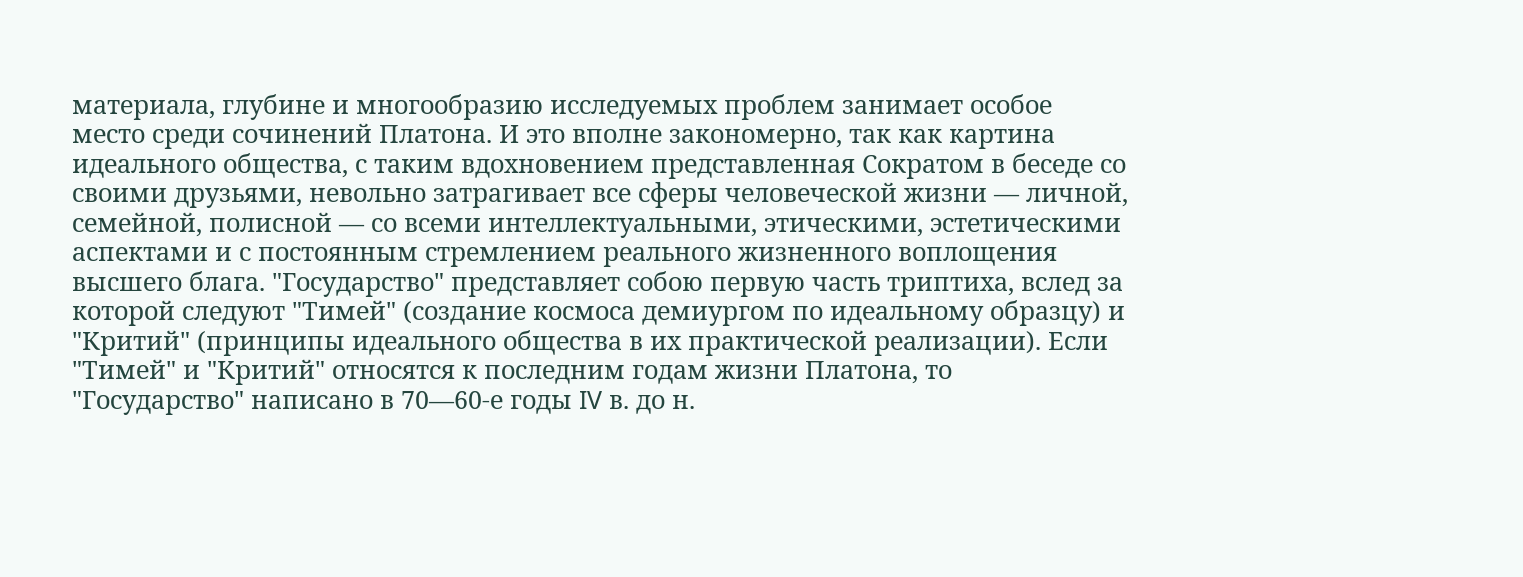материала, глубине и многообразию исследуемых проблем занимает особое место среди сочинений Платона. И это вполне закономерно, так как картина идеального общества, с таким вдохновением представленная Сократом в беседе со своими друзьями, невольно затрагивает все сферы человеческой жизни — личной, семейной, полисной — со всеми интеллектуальными, этическими, эстетическими аспектами и с постоянным стремлением реального жизненного воплощения высшего блага. "Государство" представляет собою первую часть триптиха, вслед за которой следуют "Тимей" (создание космоса демиургом по идеальному образцу) и "Критий" (принципы идеального общества в их практической реализации). Если "Тимей" и "Критий" относятся к последним годам жизни Платона, то "Государство" написано в 70—60-е годы IV в. до н.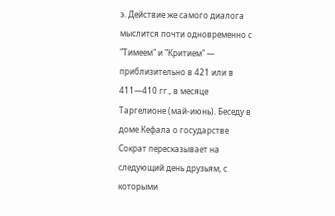э. Действие же самого диалога мыслится почти одновременно с "Тимеем" и "Критием" — приблизительно в 421 или в 411—410 гг., в месяце Таргелионе (май-июнь). Беседу в доме Кефала о государстве Сократ пересказывает на следующий день друзьям, с которыми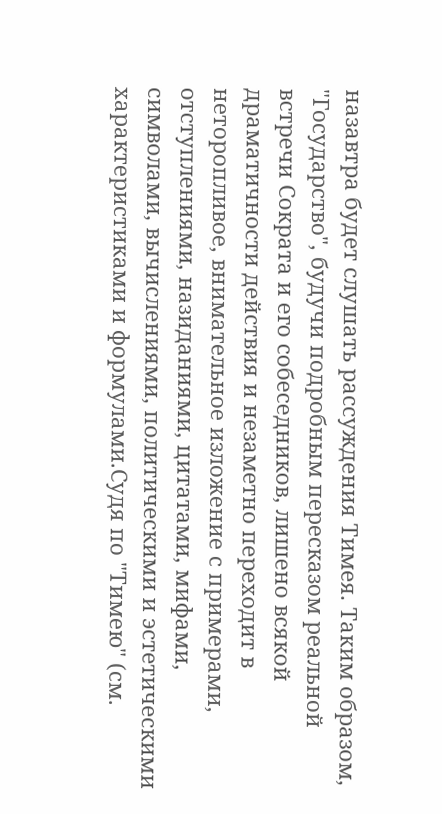назавтра будет слушать рассуждения Тимея. Таким образом, "Государство", будучи подробным пересказом реальной встречи Сократа и его собеседников, лишено всякой драматичности действия и незаметно переходит в неторопливое, внимательное изложение с примерами, отступлениями, назиданиями, цитатами, мифами, символами, вычислениями, политическими и эстетическими характеристиками и формулами.Судя по "Тимею" (см.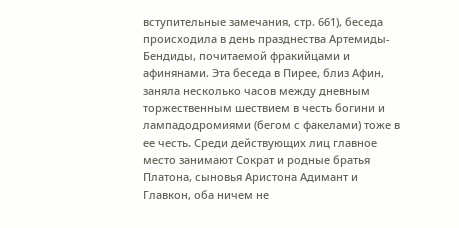вступительные замечания, стр. 661), беседа происходила в день празднества Артемиды-Бендиды, почитаемой фракийцами и афинянами. Эта беседа в Пирее, близ Афин, заняла несколько часов между дневным торжественным шествием в честь богини и лампадодромиями (бегом с факелами) тоже в ее честь. Среди действующих лиц главное место занимают Сократ и родные братья Платона, сыновья Аристона Адимант и Главкон, оба ничем не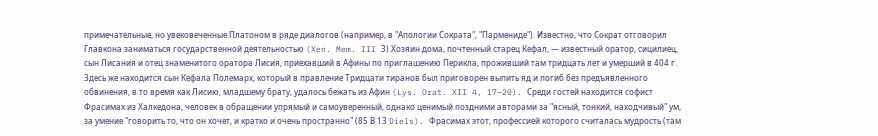примечательные, но увековеченные Платоном в ряде диалогов (например, в "Апологии Сократа", "Пармениде"). Известно, что Сократ отговорил Главкона заниматься государственной деятельностью (Xen. Mem. III 3).Хозяин дома, почтенный старец Кефал, — известный оратор, сицилиец, сын Лисания и отец знаменитого оратора Лисия, приехавший в Афины по приглашению Перикла, проживший там тридцать лет и умерший в 404 г. Здесь же находится сын Кефала Полемарх, который в правление Тридцати тиранов был приговорен выпить яд и погиб без предъявленного обвинения, в то время как Лисию, младшему брату, удалось бежать из Афин (Lys. Orat. XII 4, 17—20). Среди гостей находится софист Фрасимах из Халкедона, человек в обращении упрямый и самоуверенный, однако ценимый поздними авторами за "ясный, тонкий, находчивый" ум, за умение "говорить то, что он хочет, и кратко и очень пространно" (85 В 13 Diels). Фрасимах этот, профессией которого считалась мудрость (там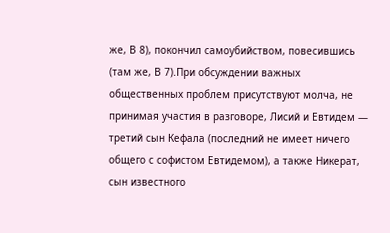же, В 8), покончил самоубийством, повесившись (там же, В 7).При обсуждении важных общественных проблем присутствуют молча, не принимая участия в разговоре, Лисий и Евтидем — третий сын Кефала (последний не имеет ничего общего с софистом Евтидемом), а также Никерат, сын известного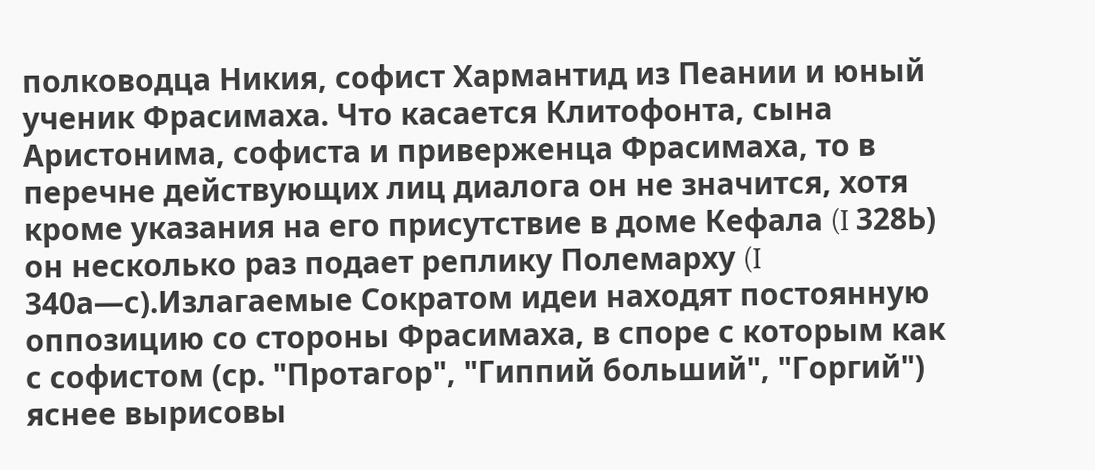полководца Никия, софист Хармантид из Пеании и юный ученик Фрасимаха. Что касается Клитофонта, сына Аристонима, софиста и приверженца Фрасимаха, то в перечне действующих лиц диалога он не значится, хотя кроме указания на его присутствие в доме Кефала (I 328Ь) он несколько раз подает реплику Полемарху (I 340а—с).Излагаемые Сократом идеи находят постоянную оппозицию со стороны Фрасимаха, в споре с которым как с софистом (ср. "Протагор", "Гиппий больший", "Горгий") яснее вырисовы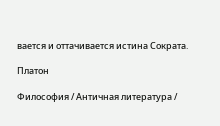вается и оттачивается истина Сократа.

Платон

Философия / Античная литература /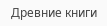Древние книги